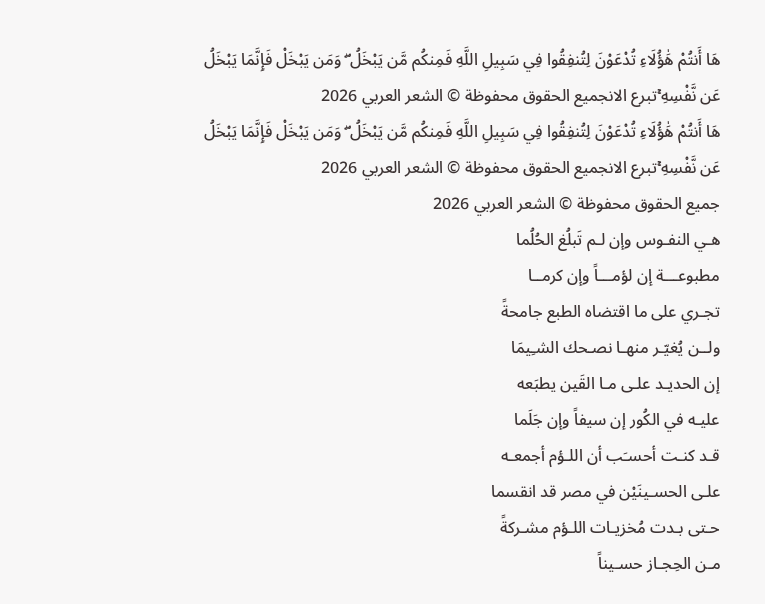هَا أَنتُمْ هَٰؤُلَاءِ تُدْعَوْنَ لِتُنفِقُوا فِي سَبِيلِ اللَّهِ فَمِنكُم مَّن يَبْخَلُ ۖ وَمَن يَبْخَلْ فَإِنَّمَا يَبْخَلُ عَن نَّفْسِهِ ۚتبرع الانجميع الحقوق محفوظة © الشعر العربي 2026
هَا أَنتُمْ هَٰؤُلَاءِ تُدْعَوْنَ لِتُنفِقُوا فِي سَبِيلِ اللَّهِ فَمِنكُم مَّن يَبْخَلُ ۖ وَمَن يَبْخَلْ فَإِنَّمَا يَبْخَلُ عَن نَّفْسِهِ ۚتبرع الانجميع الحقوق محفوظة © الشعر العربي 2026
جميع الحقوق محفوظة © الشعر العربي 2026
هـي النفـوس وإن لـم تَبلُغ الحُلُما
مطبوعـــة إن لؤمـــاً وإن كرمــا
تجـري على ما اقتضاه الطبع جامحةً
ولــن يُغيّـر منهـا نصـحك الشـِيمَا
إن الحديـد علـى مـا القَين يطبَعه
عليـه في الكُور إن سيفاً وإن جَلَما
قـد كنـت أحسـَب أن اللـؤم أجمعـه
علـى الحسـينَيْن في مصر قد انقسما
حـتى بـدت مُخزيـات اللـؤم مشـركةً
مـن الحِجـاز حسـيناً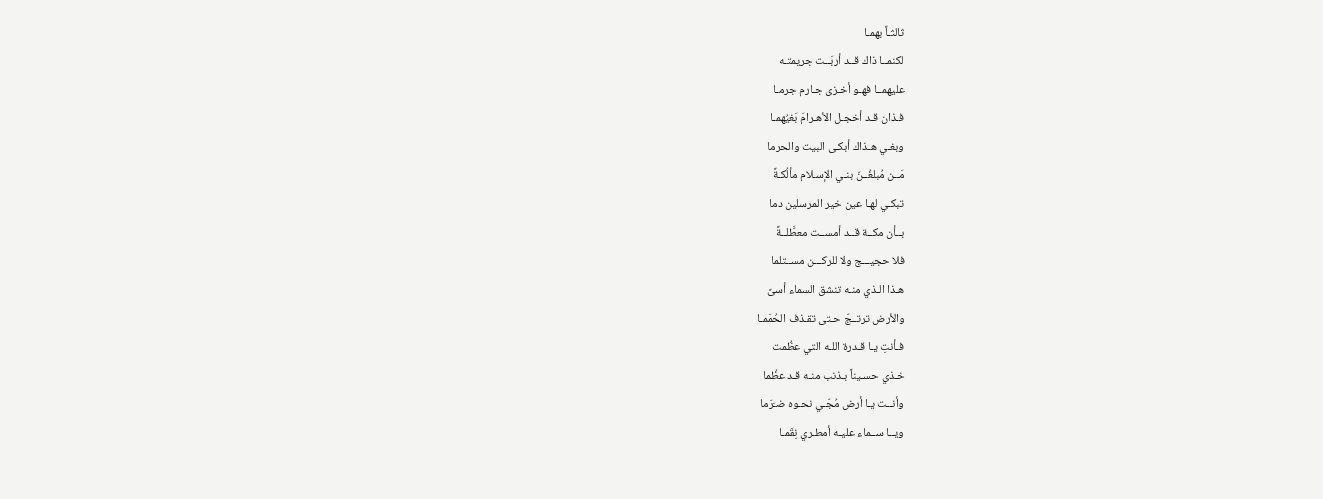ثالثـاً بهمـا
لكنمــا ذاك قــد أربَــت جريمتـه
عليهمــا فهـو أخـزى جـارم جرمـا
فـذان قـد أخجـل الأهـرامَ بَغيُهمـا
وبغـي هـذاك أبكـى البيت والحرما
مَــن مُبلغُــنّ بنـي الإسـلام مألُكـةً
تبكـي لهـا عين خير المرسلين دما
بــأن مكــة قــد أمســت معطَّلــةً
فلا حجيـــج ولا للركـــن مســتلما
هـذا الـذي منـه تنشق السماء أسىً
والأرض ترتــجّ حـتى تقـذف الحُمَمـا
فـأنتِ يـا قـدرة اللـه التي عظُمت
خـذي حسـيناً بـذنب منـه قـد عظُما
وأنــت يـا أرض مُجّـي نحـوه ضـَرَما
ويــا ســماء عليـه أمطـري نِقَمـا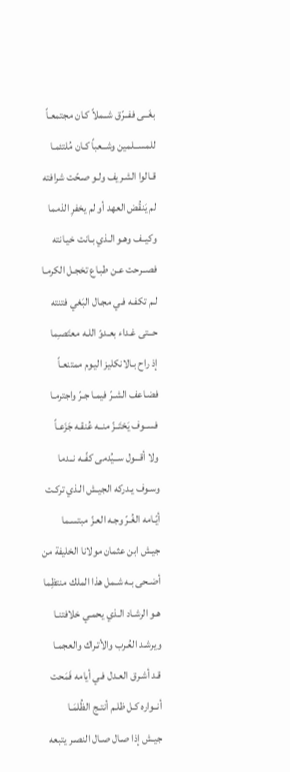بغَــى ففــرّق شــملاً كـان مجتمعـاً
للمســلمين وشــعباً كـان مُلتئمـا
قـالوا الشـريف ولـو صـحّت شرافته
لم يَنقُض العهد أو لم يخفرِ الذمما
وكيــف وهـو الـذي بـانت خيـانته
فصــرحت عـن طبـاع تخجـل الكرمـا
لـم تكفـه فـي مجـال البَغي فتنته
حــتى غـداء بعـدوّ اللـه معتَصـِما
إذ راح بـالانكليز اليـوم ممتنعـاً
فضـاعف الشـرّ فيمـا جـرّ واجترمـا
فســوف يَحْتَــزّ منــه عُنقـه جَزَعـاً
ولا أقـــول ســيُدمى كفّــه نــدما
وسـوف يـدركه الجيـش الـذي تركـت
أيّـامه الغُـرّ وجـه العـزّ مبتسـما
جيـش ابن عثمان مولانا الخليفة من
أضـحى بـه شـمل هذا الملك منتظِما
هـو الرشـاد الـذي يحمـي خلافتنـا
ويرشـد العُـرب والأتـراك والعجمـا
قـد أشـرق العـدل فـي أيامه فَمَحت
أنــواره كـل ظلـم أنتـج الظُلمَـا
جيـش إذا صـال صـال النصـر يتبعه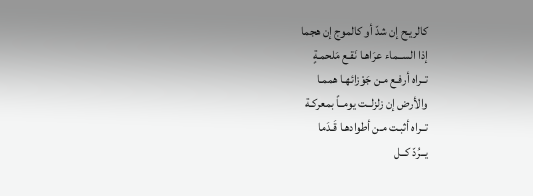كالريـح إن شدّ أو كالموج إن هجما
إذا الســماء عرَاهـا نَقـع مَلحمـةٍ
تــراه أرفـع مـن جَوْزائهـا هممـا
والأرض إن زلزلــت يومــاً بمعركـة
تــراه أثبـت مـن أطوادهـا قَـدَما
يــرُدّ كــل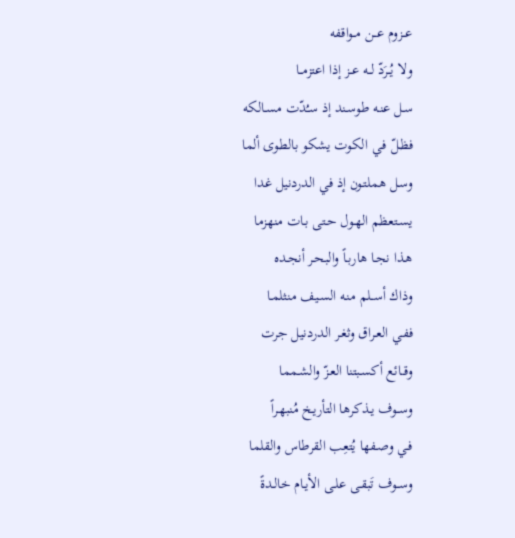عــزوم عــن مــواقفه
ولا يُــرَدّ لــه عــز إذا اعتزمــا
سـل عنـه طوسـند إذ سـُدّت مسـالكه
فظـلّ فـي الكوت يشكو بالطوى ألما
وسـل هملتـون إذ في الدردنيل غدا
يسـتعظم الهـول حـتى بـات منهزما
هـذا نجـا هاربـاً والبحـر أنجـده
وذاك أســلم منـه السـيف منثلمـا
ففـي العـراق وثغـر الدردنيل جرت
وقــائع أكسـبتنا العـزّ والشـمما
وســوف يـذكرها التأريـخ مُنبهـراً
فـي وصـفها يُتعِب القرطاس والقلما
وســوف تَبقـى علـى الأيـام خالـدةً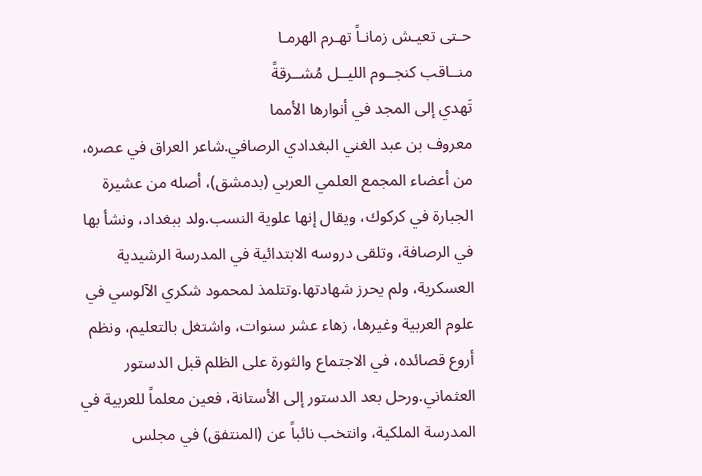حـتى تعيـش زمانـاً تهـرم الهرمـا
منــاقب كنجــوم الليــل مُشــرقةً
تَهدي إلى المجد في أنوارها الأمما
معروف بن عبد الغني البغدادي الرصافي.شاعر العراق في عصره، من أعضاء المجمع العلمي العربي (بدمشق)، أصله من عشيرة الجبارة في كركوك، ويقال إنها علوية النسب.ولد ببغداد، ونشأ بها في الرصافة، وتلقى دروسه الابتدائية في المدرسة الرشيدية العسكرية، ولم يحرز شهادتها.وتتلمذ لمحمود شكري الآلوسي في علوم العربية وغيرها، زهاء عشر سنوات، واشتغل بالتعليم، ونظم أروع قصائده، في الاجتماع والثورة على الظلم قبل الدستور العثماني.ورحل بعد الدستور إلى الأستانة، فعين معلماً للعربية في المدرسة الملكية، وانتخب نائباً عن (المنتفق) في مجلس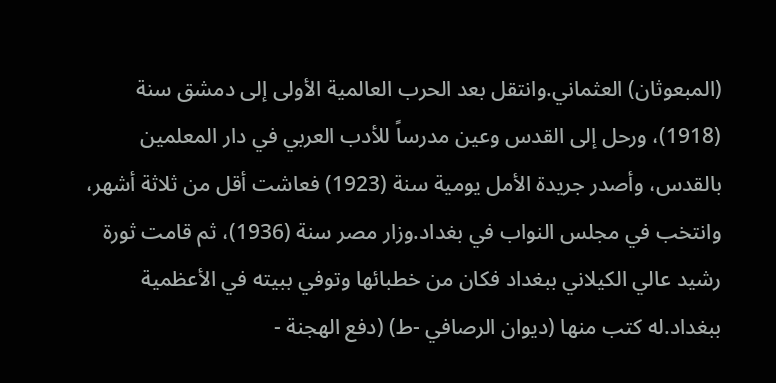(المبعوثان) العثماني.وانتقل بعد الحرب العالمية الأولى إلى دمشق سنة (1918)، ورحل إلى القدس وعين مدرساً للأدب العربي في دار المعلمين بالقدس، وأصدر جريدة الأمل يومية سنة (1923) فعاشت أقل من ثلاثة أشهر، وانتخب في مجلس النواب في بغداد.وزار مصر سنة (1936)، ثم قامت ثورة رشيد عالي الكيلاني ببغداد فكان من خطبائها وتوفي ببيته في الأعظمية ببغداد.له كتب منها (ديوان الرصافي -ط) (دفع الهجنة -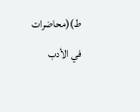ط)(محاضرات في الأدب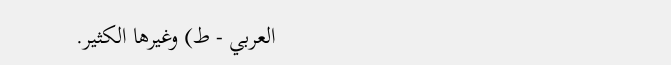العربي - ط) وغيرها الكثير.